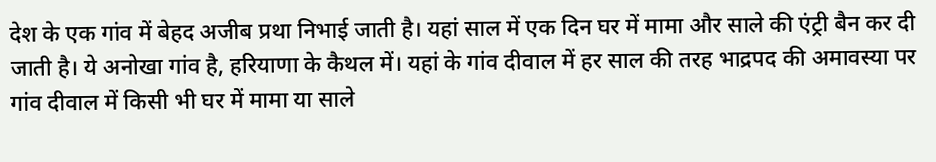देश के एक गांव में बेहद अजीब प्रथा निभाई जाती है। यहां साल में एक दिन घर में मामा और साले की एंट्री बैन कर दी जाती है। ये अनोखा गांव है, हरियाणा के कैथल में। यहां के गांव दीवाल में हर साल की तरह भाद्रपद की अमावस्या पर गांव दीवाल में किसी भी घर में मामा या साले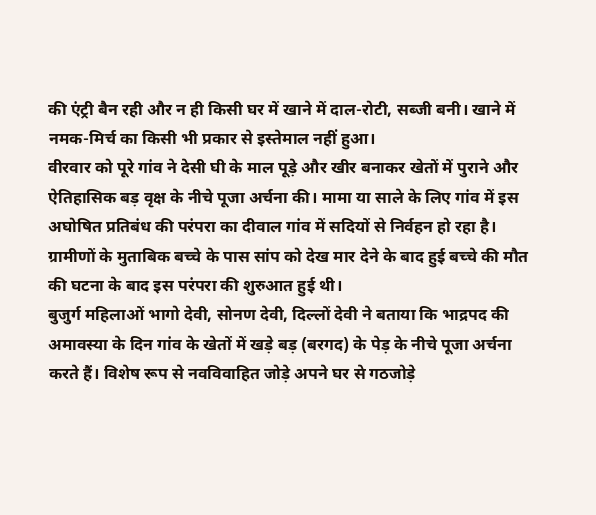की एंट्री बैन रही और न ही किसी घर में खाने में दाल-रोटी, सब्जी बनी। खाने में नमक-मिर्च का किसी भी प्रकार से इस्तेमाल नहीं हुआ।
वीरवार को पूरे गांव ने देसी घी के माल पूड़े और खीर बनाकर खेतों में पुराने और ऐतिहासिक बड़ वृक्ष के नीचे पूजा अर्चना की। मामा या साले के लिए गांव में इस अघोषित प्रतिबंध की परंपरा का दीवाल गांव में सदियों से निर्वहन हो रहा है। ग्रामीणों के मुताबिक बच्चे के पास सांप को देख मार देने के बाद हुई बच्चे की मौत की घटना के बाद इस परंपरा की शुरुआत हुई थी।
बुजुर्ग महिलाओं भागो देवी, सोनण देवी, दिल्लों देवी ने बताया कि भाद्रपद की अमावस्या के दिन गांव के खेतों में खड़े बड़ (बरगद) के पेड़ के नीचे पूजा अर्चना करते हैं। विशेष रूप से नवविवाहित जोड़े अपने घर से गठजोड़े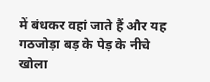में बंधकर वहां जाते हैं और यह गठजोड़ा बड़ के पेड़ के नीचे खोला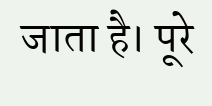जाता है। पूरे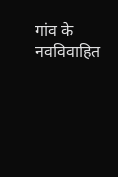गांव के नवविवाहित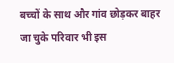बच्चों के साथ और गांव छोड़कर बाहर जा चुके परिवार भी इस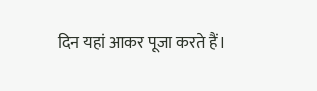दिन यहां आकर पूजा करते हैं।